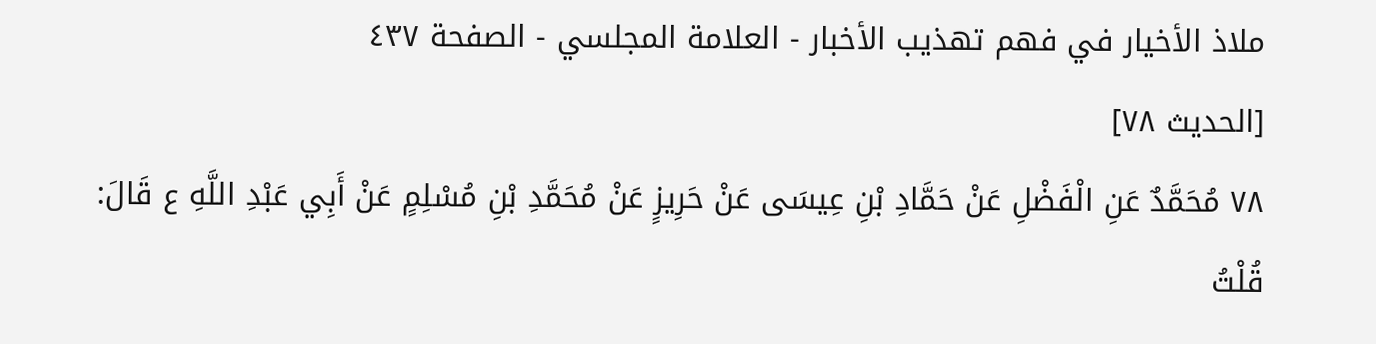ملاذ الأخيار في فهم تهذيب الأخبار - العلامة المجلسي - الصفحة ٤٣٧
[الحديث ٧٨]
٧٨ مُحَمَّدٌ عَنِ الْفَضْلِ عَنْ حَمَّادِ بْنِ عِيسَى عَنْ حَرِيزٍ عَنْ مُحَمَّدِ بْنِ مُسْلِمٍ عَنْ أَبِي عَبْدِ اللَّهِ ع قَالَ: قُلْتُ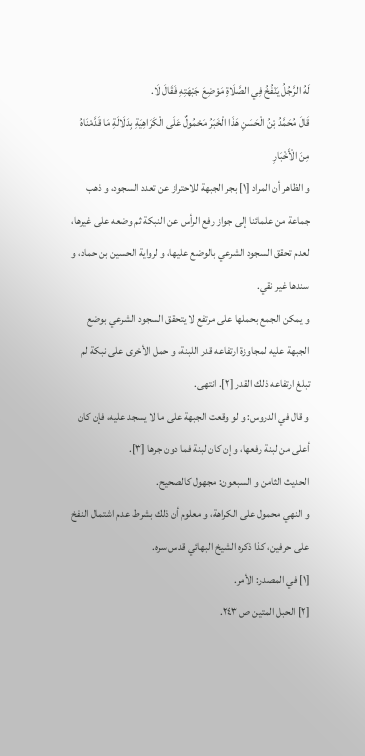لَهُ الرَّجُلُ يَنْفُخُ فِي الصَّلَاةِ مَوْضِعَ جَبْهَتِهِ فَقَالَ لَا.
قَالَ مُحَمَّدُ بْنُ الْحَسَنِ هَذَا الْخَبَرُ مَحْمُولٌ عَلَى الْكَرَاهِيَةِ بِدَلَالَةِ مَا قَدَّمْنَاهُ مِنَ الْأَخْبَارِ
و الظاهر أن المراد [١] بجر الجبهة للاحتراز عن تعدد السجود، و ذهب جماعة من علمائنا إلى جواز رفع الرأس عن النبكة ثم وضعه على غيرها، لعدم تحقق السجود الشرعي بالوضع عليها، و لرواية الحسين بن حماد، و سندها غير نقي.
و يمكن الجمع بحملها على مرتفع لا يتحقق السجود الشرعي بوضع الجبهة عليه لمجاوزة ارتفاعه قدر اللبنة، و حمل الأخرى على نبكة لم تبلغ ارتفاعه ذلك القدر [٢]. انتهى.
و قال في الدروس: و لو وقعت الجبهة على ما لا يسجد عليه، فإن كان أعلى من لبنة رفعها، و إن كان لبنة فما دون جرها [٣].
الحديث الثامن و السبعون: مجهول كالصحيح.
و النهي محمول على الكراهة، و معلوم أن ذلك بشرط عدم اشتمال النفخ على حرفين، كذا ذكره الشيخ البهائي قدس سره.
[١] في المصدر: الأمر.
[٢] الحبل المتين ص ٢٤٣.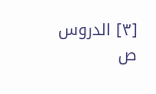[٣] الدروس ص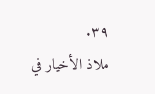٣٩.
ملاذ الأخيار في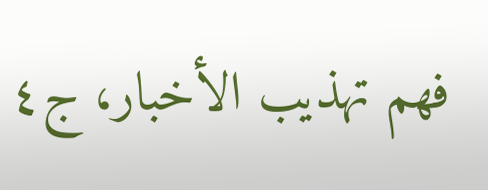فهم تهذيب الأخبار، ج٤